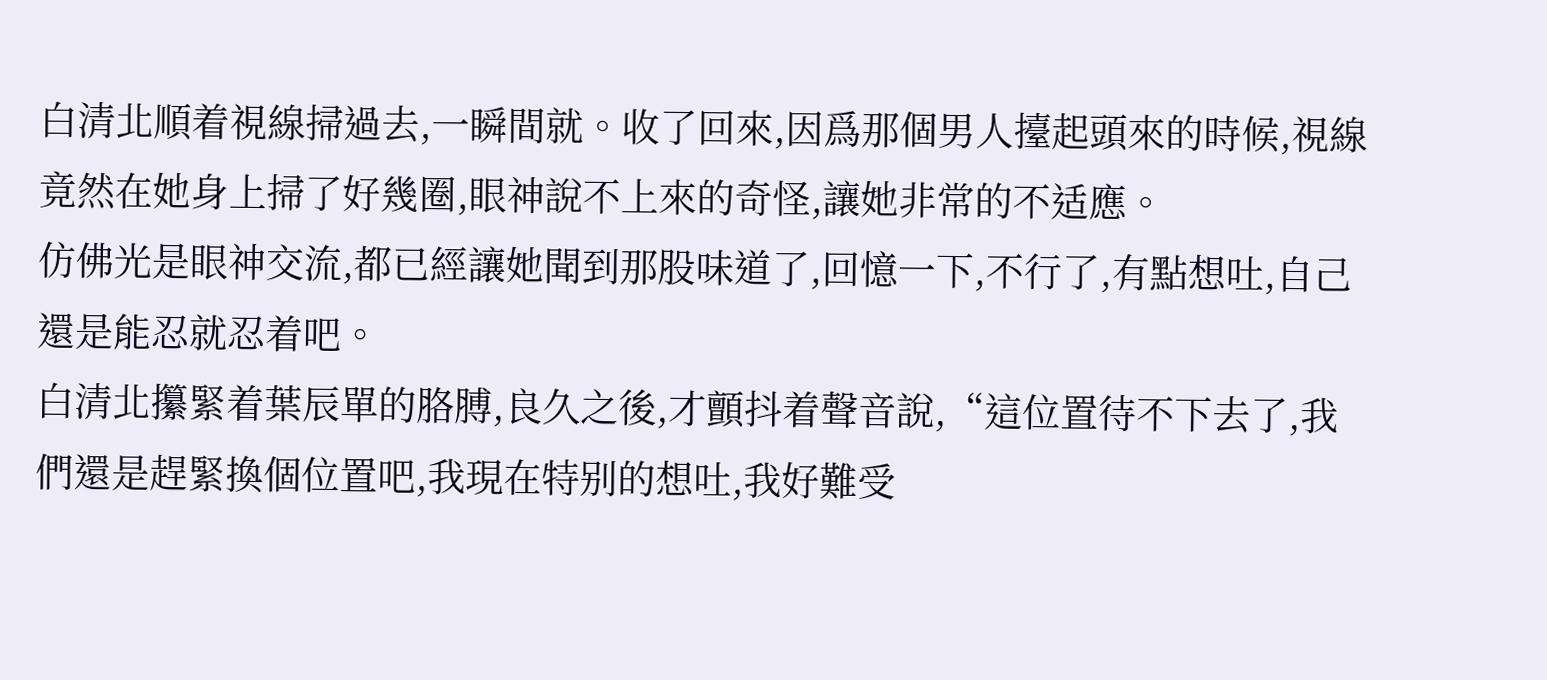白清北順着視線掃過去,一瞬間就。收了回來,因爲那個男人擡起頭來的時候,視線竟然在她身上掃了好幾圈,眼神說不上來的奇怪,讓她非常的不适應。
仿佛光是眼神交流,都已經讓她聞到那股味道了,回憶一下,不行了,有點想吐,自己還是能忍就忍着吧。
白清北攥緊着葉辰單的胳膊,良久之後,才顫抖着聲音說,“這位置待不下去了,我們還是趕緊換個位置吧,我現在特别的想吐,我好難受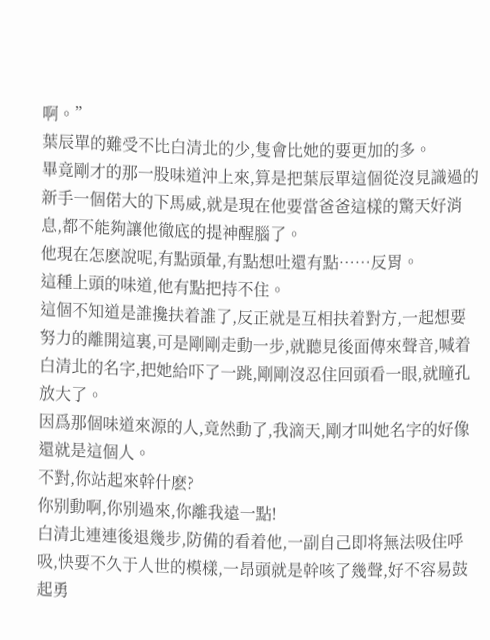啊。”
葉辰單的難受不比白清北的少,隻會比她的要更加的多。
畢竟剛才的那一股味道沖上來,算是把葉辰單這個從沒見識過的新手一個偌大的下馬威,就是現在他要當爸爸這樣的驚天好消息,都不能夠讓他徹底的提神醒腦了。
他現在怎麽說呢,有點頭暈,有點想吐還有點……反胃。
這種上頭的味道,他有點把持不住。
這個不知道是誰攙扶着誰了,反正就是互相扶着對方,一起想要努力的離開這裏,可是剛剛走動一步,就聽見後面傳來聲音,喊着白清北的名字,把她給吓了一跳,剛剛沒忍住回頭看一眼,就瞳孔放大了。
因爲那個味道來源的人,竟然動了,我滴天,剛才叫她名字的好像還就是這個人。
不對,你站起來幹什麽?
你别動啊,你别過來,你離我遠一點!
白清北連連後退幾步,防備的看着他,一副自己即将無法吸住呼吸,快要不久于人世的模樣,一昂頭就是幹咳了幾聲,好不容易鼓起勇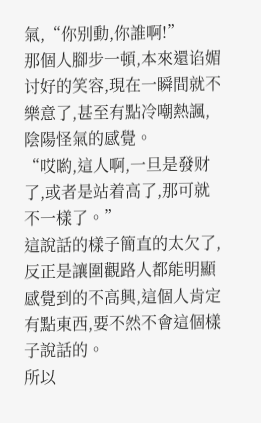氣,“你别動,你誰啊!”
那個人腳步一頓,本來還谄媚讨好的笑容,現在一瞬間就不樂意了,甚至有點冷嘲熱諷,陰陽怪氣的感覺。
“哎喲,這人啊,一旦是發财了,或者是站着高了,那可就不一樣了。”
這說話的樣子簡直的太欠了,反正是讓圍觀路人都能明顯感覺到的不高興,這個人肯定有點東西,要不然不會這個樣子說話的。
所以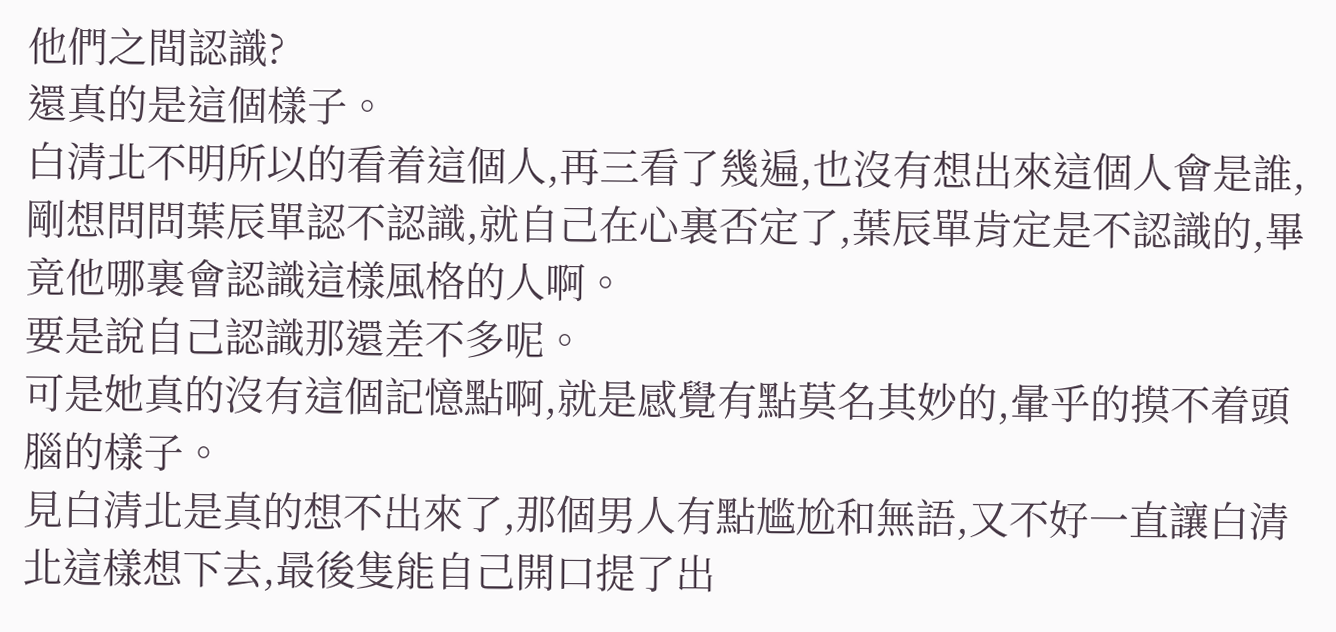他們之間認識?
還真的是這個樣子。
白清北不明所以的看着這個人,再三看了幾遍,也沒有想出來這個人會是誰,剛想問問葉辰單認不認識,就自己在心裏否定了,葉辰單肯定是不認識的,畢竟他哪裏會認識這樣風格的人啊。
要是說自己認識那還差不多呢。
可是她真的沒有這個記憶點啊,就是感覺有點莫名其妙的,暈乎的摸不着頭腦的樣子。
見白清北是真的想不出來了,那個男人有點尴尬和無語,又不好一直讓白清北這樣想下去,最後隻能自己開口提了出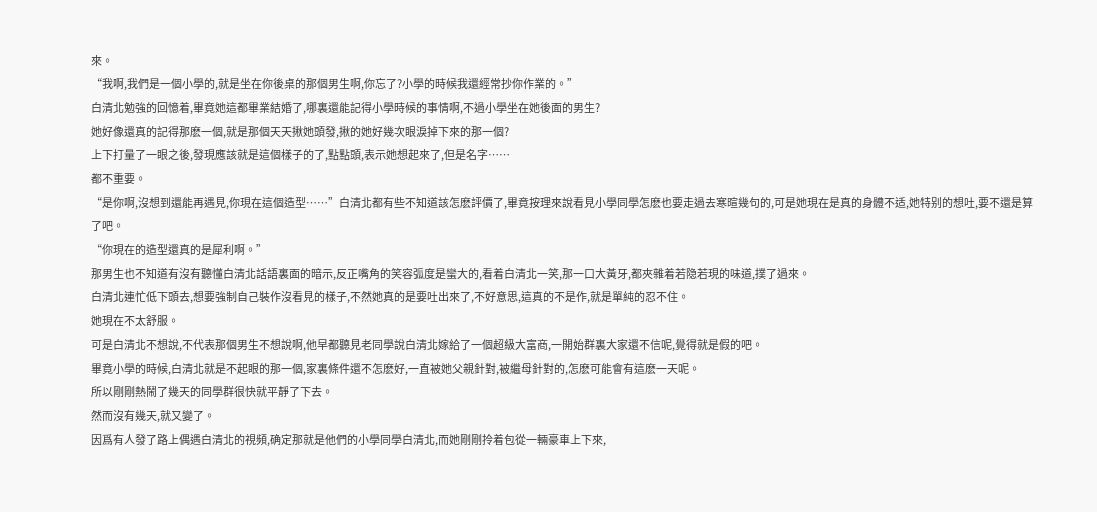來。
“我啊,我們是一個小學的,就是坐在你後桌的那個男生啊,你忘了?小學的時候我還經常抄你作業的。”
白清北勉強的回憶着,畢竟她這都畢業結婚了,哪裏還能記得小學時候的事情啊,不過小學坐在她後面的男生?
她好像還真的記得那麽一個,就是那個天天揪她頭發,揪的她好幾次眼淚掉下來的那一個?
上下打量了一眼之後,發現應該就是這個樣子的了,點點頭,表示她想起來了,但是名字……
都不重要。
“是你啊,沒想到還能再遇見,你現在這個造型……”白清北都有些不知道該怎麽評價了,畢竟按理來說看見小學同學怎麽也要走過去寒暄幾句的,可是她現在是真的身體不适,她特别的想吐,要不還是算了吧。
“你現在的造型還真的是犀利啊。”
那男生也不知道有沒有聽懂白清北話語裏面的暗示,反正嘴角的笑容弧度是蠻大的,看着白清北一笑,那一口大黃牙,都夾雜着若隐若現的味道,撲了過來。
白清北連忙低下頭去,想要強制自己裝作沒看見的樣子,不然她真的是要吐出來了,不好意思,這真的不是作,就是單純的忍不住。
她現在不太舒服。
可是白清北不想說,不代表那個男生不想說啊,他早都聽見老同學說白清北嫁給了一個超級大富商,一開始群裏大家還不信呢,覺得就是假的吧。
畢竟小學的時候,白清北就是不起眼的那一個,家裏條件還不怎麽好,一直被她父親針對,被繼母針對的,怎麽可能會有這麽一天呢。
所以剛剛熱鬧了幾天的同學群很快就平靜了下去。
然而沒有幾天,就又變了。
因爲有人發了路上偶遇白清北的視頻,确定那就是他們的小學同學白清北,而她剛剛拎着包從一輛豪車上下來,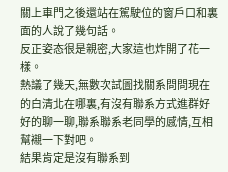關上車門之後還站在駕駛位的窗戶口和裏面的人說了幾句話。
反正姿态很是親密,大家這也炸開了花一樣。
熱議了幾天,無數次試圖找關系問問現在的白清北在哪裏,有沒有聯系方式進群好好的聊一聊,聯系聯系老同學的感情,互相幫襯一下對吧。
結果肯定是沒有聯系到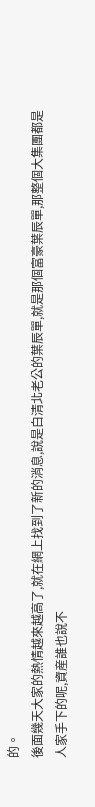的。
後面幾天大家的熱情越來越高了,就在網上找到了新的消息,說是白清北老公的葉辰單,就是那個富豪葉辰單,那整個大集團都是人家手下的呢,資産誰也說不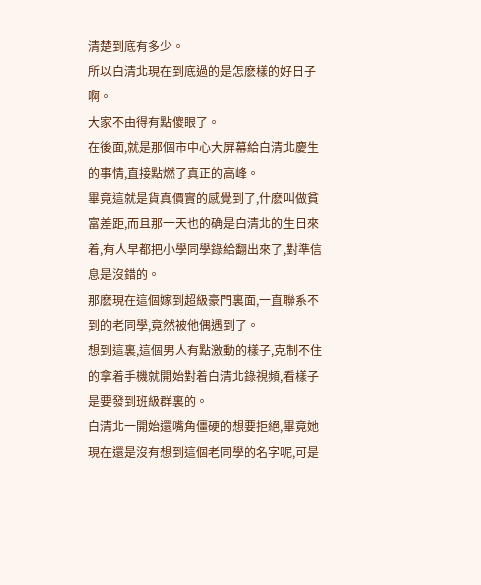清楚到底有多少。
所以白清北現在到底過的是怎麽樣的好日子啊。
大家不由得有點傻眼了。
在後面,就是那個市中心大屏幕給白清北慶生的事情,直接點燃了真正的高峰。
畢竟這就是貨真價實的感覺到了,什麽叫做貧富差距,而且那一天也的确是白清北的生日來着,有人早都把小學同學錄給翻出來了,對準信息是沒錯的。
那麽現在這個嫁到超級豪門裏面,一直聯系不到的老同學,竟然被他偶遇到了。
想到這裏,這個男人有點激動的樣子,克制不住的拿着手機就開始對着白清北錄視頻,看樣子是要發到班級群裏的。
白清北一開始還嘴角僵硬的想要拒絕,畢竟她現在還是沒有想到這個老同學的名字呢,可是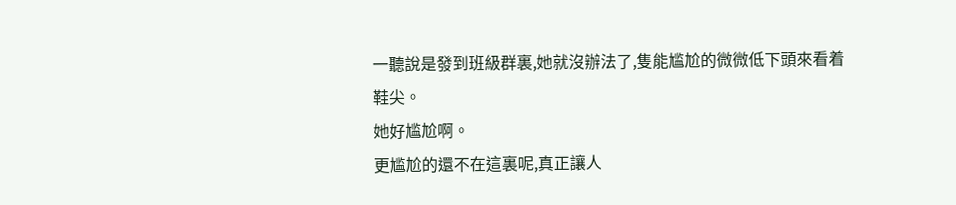一聽說是發到班級群裏,她就沒辦法了,隻能尴尬的微微低下頭來看着鞋尖。
她好尴尬啊。
更尴尬的還不在這裏呢,真正讓人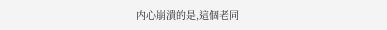内心崩潰的是,這個老同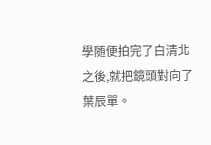學随便拍完了白清北之後,就把鏡頭對向了葉辰單。